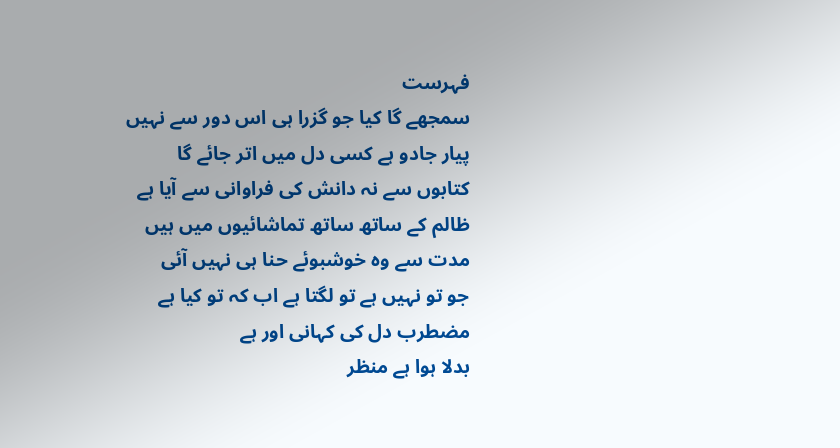فہرست
سمجھے گا کیا جو گزرا ہی اس دور سے نہیں
پیار جادو ہے کسی دل میں اتر جائے گا
کتابوں سے نہ دانش کی فراوانی سے آیا ہے
ظالم کے ساتھ ساتھ تماشائیوں میں ہیں
مدت سے وہ خوشبوئے حنا ہی نہیں آئی
جو تو نہیں ہے تو لگتا ہے اب کہ تو کیا ہے
مضطرب دل کی کہانی اور ہے
بدلا ہوا ہے منظر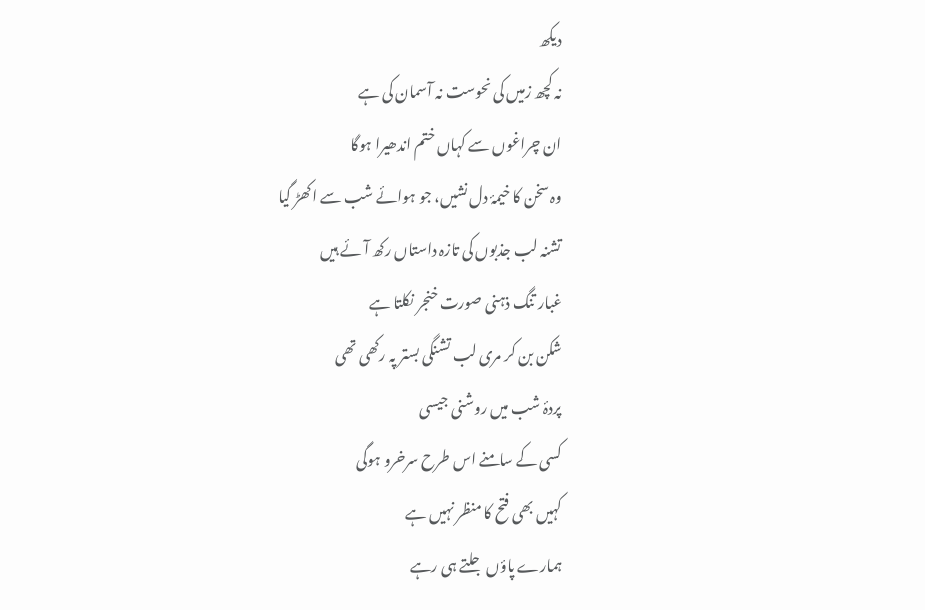دیکھ
نہ کچھ زمیں کی نحوست نہ آسمان کی ہے
ان چراغوں سے کہاں ختم اندھیرا ہوگا
وہ سخن کا خیمۂ دل نشیں، جو ہوائے شب سے اکھڑ گیا
تشنہ لب جذبوں کی تازہ داستاں رکھ آئے ہیں
غبار تنگ ذہنی صورت خنجر نکلتا ہے
شکن بن کر مری لب تشنگی بستر پہ رکھی تھی
پردۂ شب میں روشنی جیسی
کسی کے سامنے اس طرح سرخرو ہوگی
کہیں بھی فتح کا منظر نہیں ہے
ہمارے پاؤں جلتے ہی رہے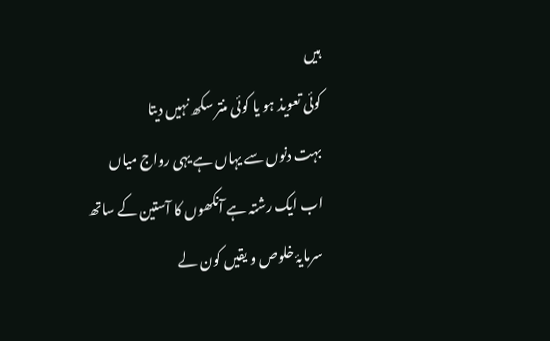ہیں
کوئی تعویذ ہو یا کوئی منتر سکھ نہیں دیتا
بہت دنوں سے یہاں ہے یہی رواج میاں
اب ایک رشتہ ہے آنکھوں کا آستین کے ساتھ
سرمایۂ خلوص و یقیں کون لے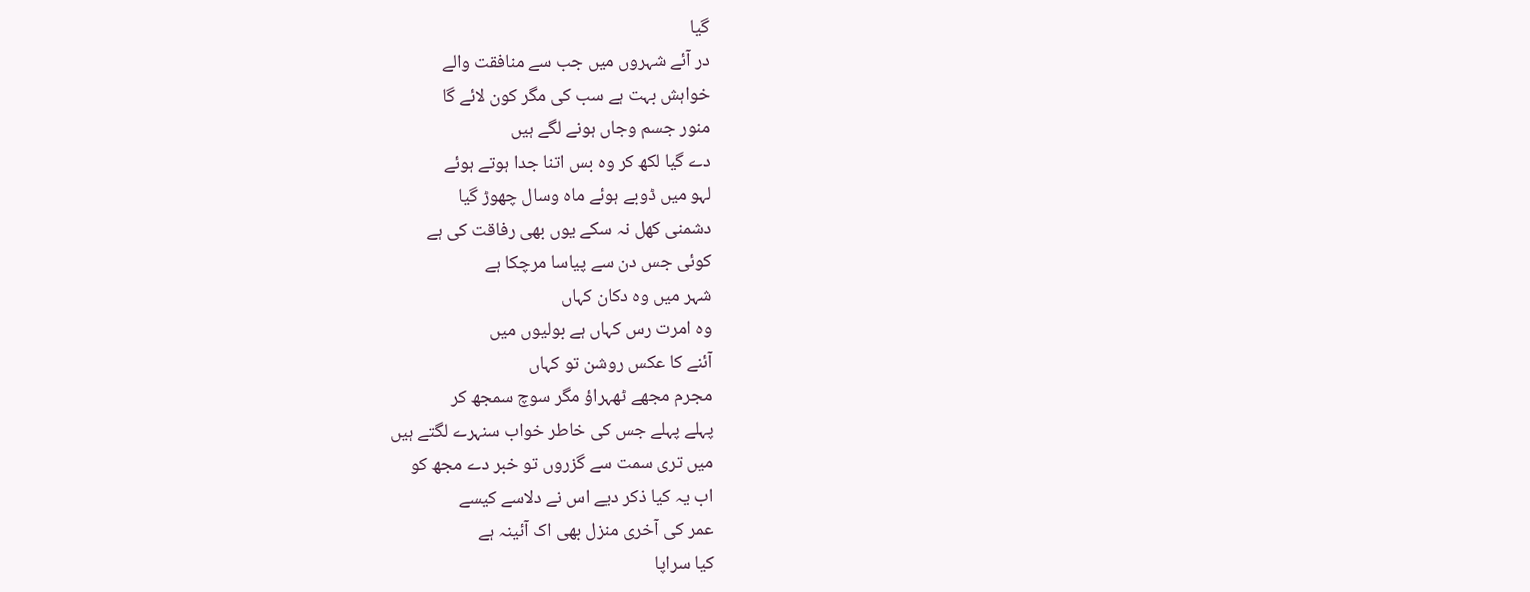گیا
در آئے شہروں میں جب سے منافقت والے
خواہش بہت ہے سب کی مگر کون لائے گا
منور جسم وجاں ہونے لگے ہیں
دے گیا لکھ کر وہ بس اتنا جدا ہوتے ہوئے
لہو میں ڈوبے ہوئے ماہ وسال چھوڑ گیا
دشمنی کھل نہ سکے یوں بھی رفاقت کی ہے
کوئی جس دن سے پیاسا مرچکا ہے
شہر میں وہ دکان کہاں
وہ امرت رس کہاں ہے بولیوں میں
آئنے کا عکس روشن تو کہاں
مجرم مجھے ٹھہراؤ مگر سوچ سمجھ کر
پہلے پہلے جس کی خاطر خواب سنہرے لگتے ہیں
میں تری سمت سے گزروں تو خبر دے مجھ کو
اب یہ کیا ذکر دیے اس نے دلاسے کیسے
عمر کی آخری منزل بھی اک آئینہ ہے
کیا سراپا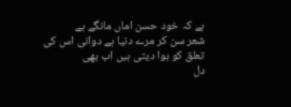ہے کہ خود حسن اماں مانگے ہے
شعر سن کر مرے دنیا ہے دوانی اس کی
تعلق کو ہوا دیتی ہیں اب بھی
دل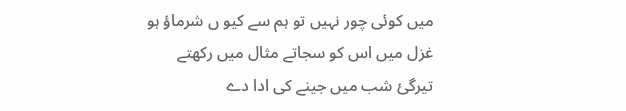میں کوئی چور نہیں تو ہم سے کیو ں شرماؤ ہو
غزل میں اس کو سجاتے مثال میں رکھتے
تیرگئ شب میں جینے کی ادا دے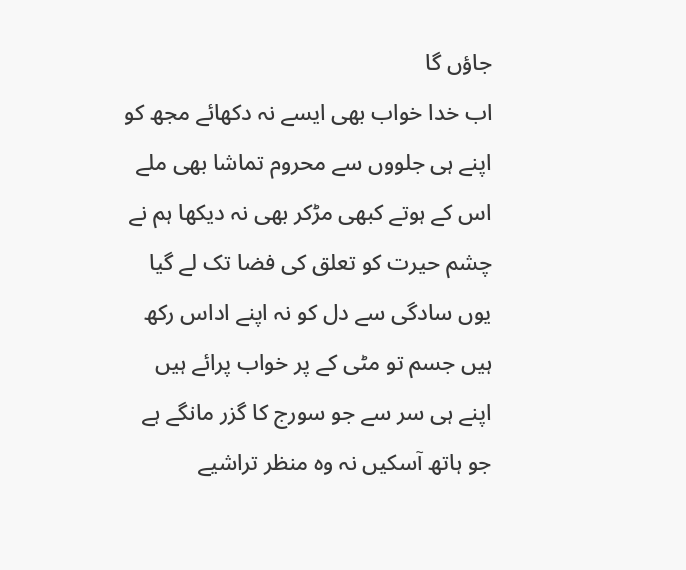جاؤں گا
اب خدا خواب بھی ایسے نہ دکھائے مجھ کو
اپنے ہی جلووں سے محروم تماشا بھی ملے
اس کے ہوتے کبھی مڑکر بھی نہ دیکھا ہم نے
چشم حیرت کو تعلق کی فضا تک لے گیا
یوں سادگی سے دل کو نہ اپنے اداس رکھ
ہیں جسم تو مٹی کے پر خواب پرائے ہیں
اپنے ہی سر سے جو سورج کا گزر مانگے ہے
جو ہاتھ آسکیں نہ وہ منظر تراشیے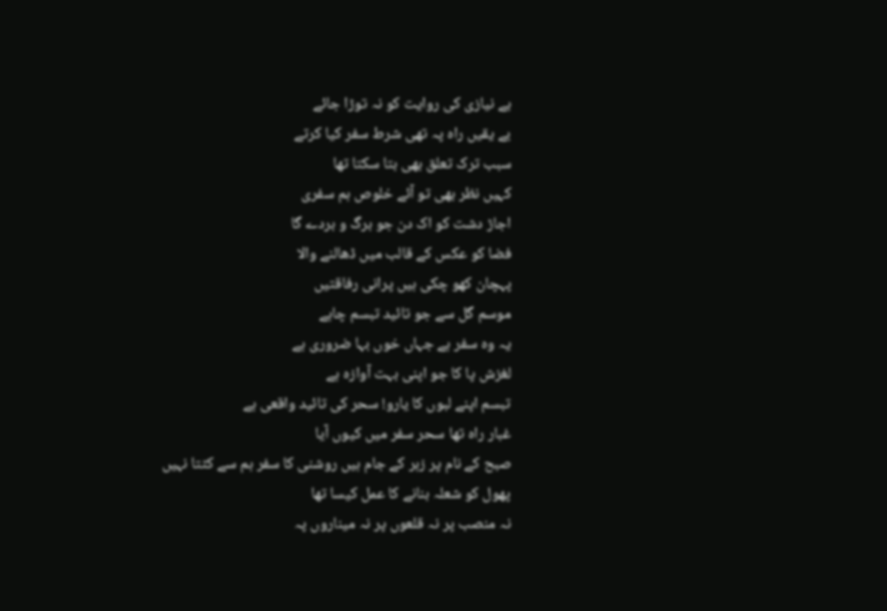بے نیازی کی روایت کو نہ توڑا جائے
بے یقیں راہ پہ تھی شرط سفر کیا کرتے
سبب ترک تعلق بھی بتا سکتا تھا
کہیں نظر بھی تو آئے خلوص ہم سفری
اجاڑ دشت کو اک دن جو برگ و بردے گا
فضا کو عکس کے قالب میں ڈھالنے والا
پہچان کھو چکی ہیں پرانی رفاقتیں
موسم گل سے جو تائید تبسم چاہے
یہ وہ سفر ہے جہاں خوں بہا ضروری ہے
لغزش پا کا جو اپنی بہت آوازہ ہے
تبسم اپنے لبوں کا یارو! سحر کی تائید واقعی ہے
غبار راہ تھا سحر سفر میں کیوں آیا
صبح کے نام پر زہر کے جام ہیں روشنی کا سفر ہم سے کٹتا نہیں
پھول کو شعلہ بنانے کا عمل کیسا تھا
نہ منصب پر نہ قلعوں پر نہ میناروں پہ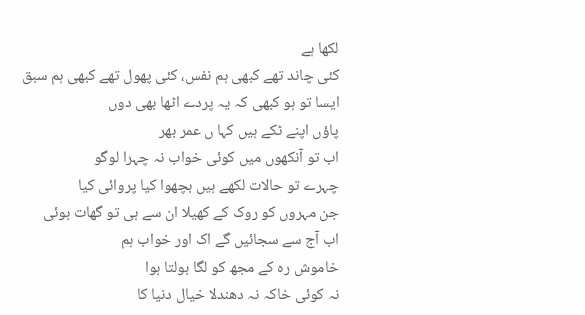لکھا ہے
کئی چاند تھے کبھی ہم نفس، کئی پھول تھے کبھی ہم سبق
ایسا تو ہو کبھی کہ یہ پردے اٹھا بھی دوں
پاؤں اپنے ٹکے ہیں کہا ں عمر بھر
اب تو آنکھوں میں کوئی خواب نہ چہرا لوگو
چہرے تو حالات لکھے ہیں بچھوا کیا پروائی کیا
جن مہروں کو روک کے کھیلا ان سے ہی تو گھات ہوئی
اب آج سے سجائیں گے اک اور خواب ہم
خاموش رہ کے مجھ کو لگا بولتا ہوا
نہ کوئی خاکہ نہ دھندلا خیال دنیا کا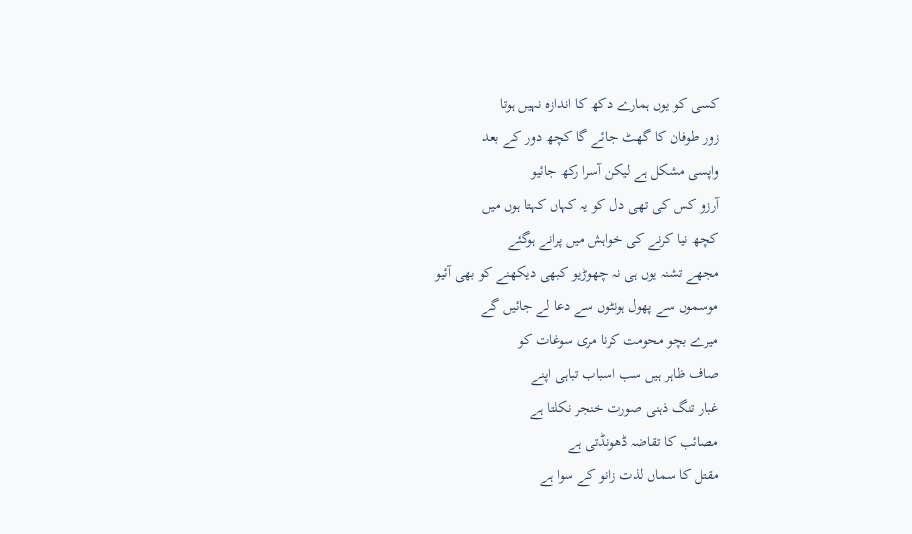کسی کو یوں ہمارے دکھ کا اندازہ نہیں ہوتا
زور طوفان کا گھٹ جائے گا کچھ دور کے بعد
واپسی مشکل ہے لیکن آسرا رکھ جائیو
آرزو کس کی تھی دل کو یہ کہاں کہتا ہوں میں
کچھ نیا کرنے کی خواہش میں پرانے ہوگئے
مجھے تشنہ یوں ہی نہ چھوڑیو کبھی دیکھنے کو بھی آئیو
موسموں سے پھول ہونٹوں سے دعا لے جائیں گے
میرے بچو محومت کرنا مری سوغات کو
صاف ظاہر ہیں سب اسباب تباہی اپنے
غبار تنگ ذہنی صورت خنجر نکلتا ہے
مصائب کا تقاضہ ڈھونڈتی ہے
مقتل کا سماں لذت زانو کے سوا ہے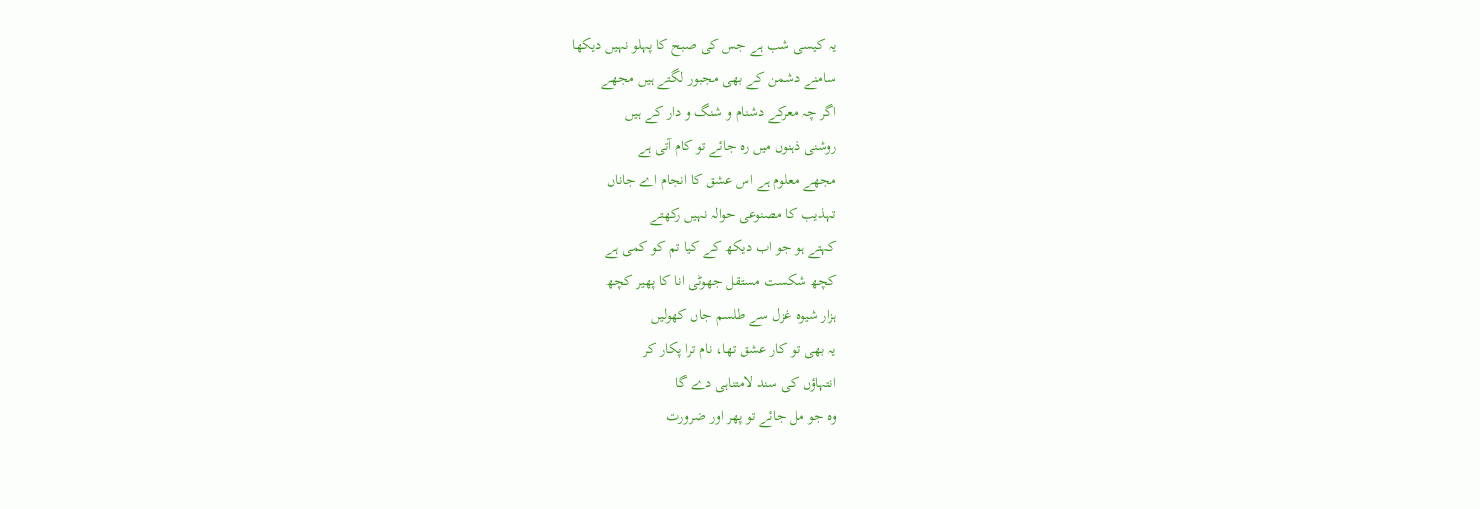یہ کیسی شب ہے جس کی صبح کا پہلو نہیں دیکھا
سامنے دشمن کے بھی مجبور لگتے ہیں مجھے
اگر چہ معرکے دشنام و شنگ و دار کے ہیں
روشنی ذہنوں میں رہ جائے تو کام آتی ہے
مجھے معلوم ہے اس عشق کا انجام اے جاناں
تہذیب کا مصنوعی حوالہ نہیں رکھتے
کہتے ہو جو اب دیکھ کے کیا تم کو کمی ہے
کچھ شکست مستقل جھوٹی انا کا پھیر کچھ
ہزار شیوہ غزل سے طلسم جاں کھولیں
یہ بھی تو کار عشق تھا، نام ترا پکار کر
انتہاؤں کی سند لامتناہی دے گا
وہ جو مل جائے تو پھر اور ضرورت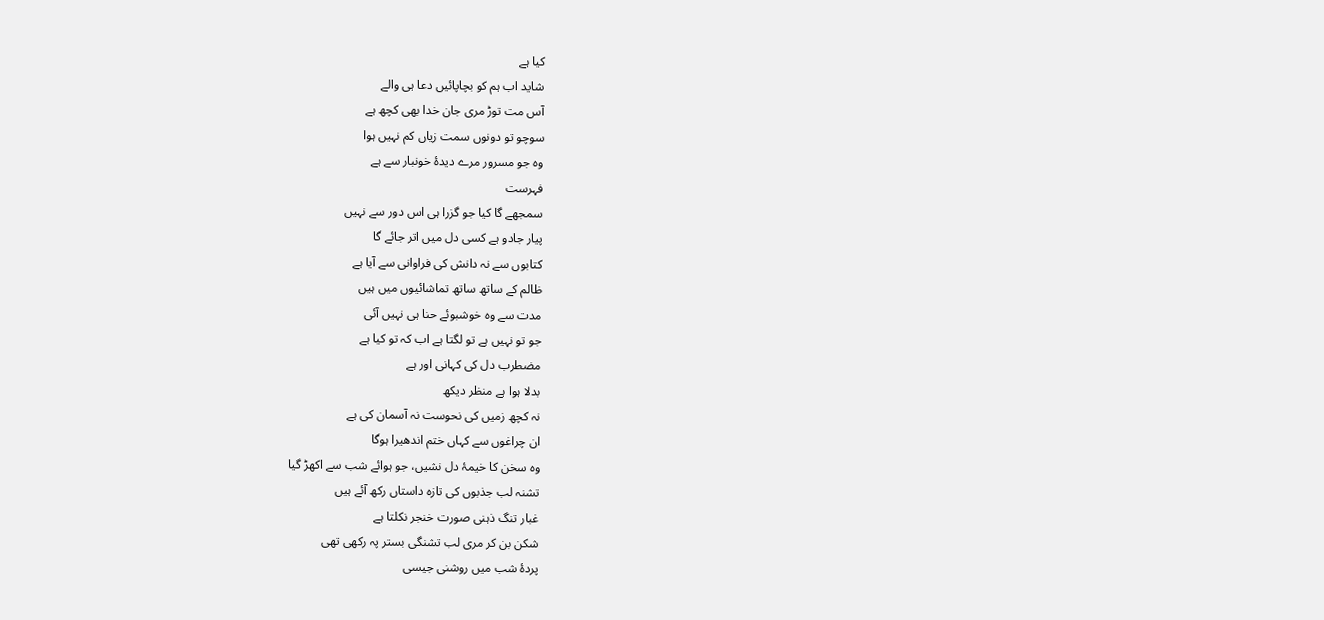کیا ہے
شاید اب ہم کو بچاپائیں دعا ہی والے
آس مت توڑ مری جان خدا بھی کچھ ہے
سوچو تو دونوں سمت زیاں کم نہیں ہوا
وہ جو مسرور مرے دیدۂ خونبار سے ہے
فہرست
سمجھے گا کیا جو گزرا ہی اس دور سے نہیں
پیار جادو ہے کسی دل میں اتر جائے گا
کتابوں سے نہ دانش کی فراوانی سے آیا ہے
ظالم کے ساتھ ساتھ تماشائیوں میں ہیں
مدت سے وہ خوشبوئے حنا ہی نہیں آئی
جو تو نہیں ہے تو لگتا ہے اب کہ تو کیا ہے
مضطرب دل کی کہانی اور ہے
بدلا ہوا ہے منظر دیکھ
نہ کچھ زمیں کی نحوست نہ آسمان کی ہے
ان چراغوں سے کہاں ختم اندھیرا ہوگا
وہ سخن کا خیمۂ دل نشیں، جو ہوائے شب سے اکھڑ گیا
تشنہ لب جذبوں کی تازہ داستاں رکھ آئے ہیں
غبار تنگ ذہنی صورت خنجر نکلتا ہے
شکن بن کر مری لب تشنگی بستر پہ رکھی تھی
پردۂ شب میں روشنی جیسی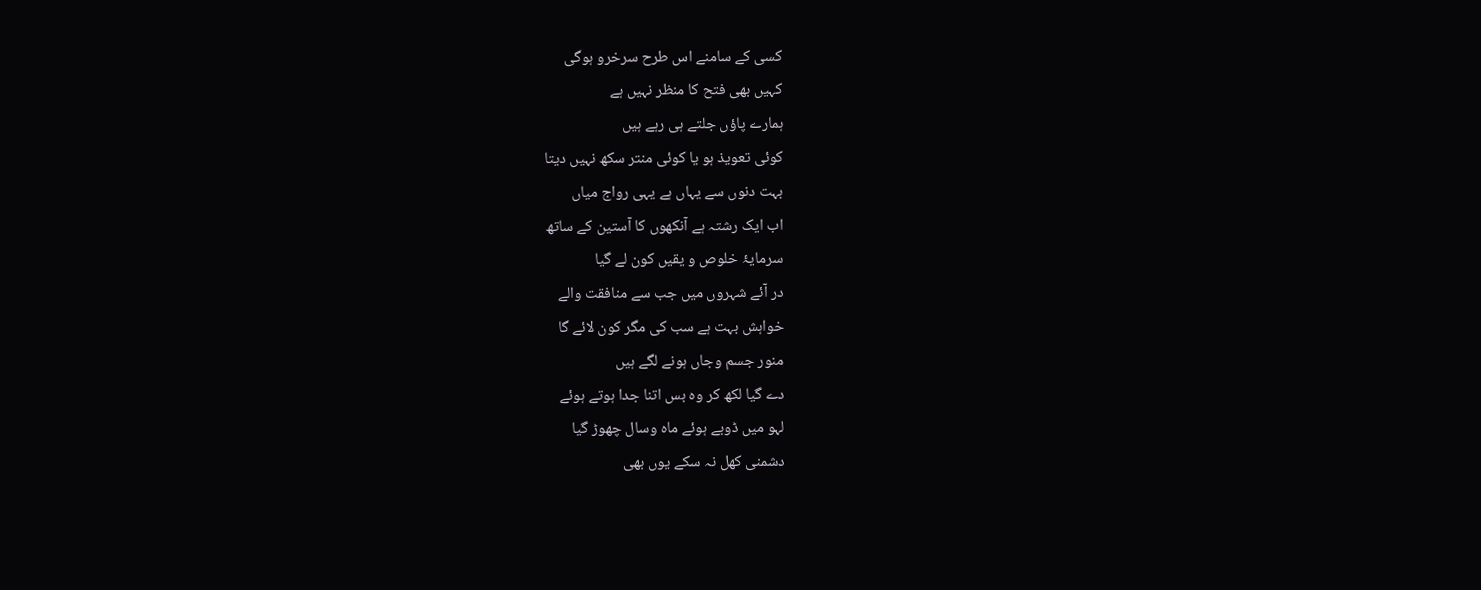کسی کے سامنے اس طرح سرخرو ہوگی
کہیں بھی فتح کا منظر نہیں ہے
ہمارے پاؤں جلتے ہی رہے ہیں
کوئی تعویذ ہو یا کوئی منتر سکھ نہیں دیتا
بہت دنوں سے یہاں ہے یہی رواج میاں
اب ایک رشتہ ہے آنکھوں کا آستین کے ساتھ
سرمایۂ خلوص و یقیں کون لے گیا
در آئے شہروں میں جب سے منافقت والے
خواہش بہت ہے سب کی مگر کون لائے گا
منور جسم وجاں ہونے لگے ہیں
دے گیا لکھ کر وہ بس اتنا جدا ہوتے ہوئے
لہو میں ڈوبے ہوئے ماہ وسال چھوڑ گیا
دشمنی کھل نہ سکے یوں بھی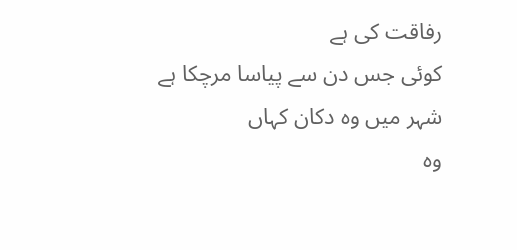رفاقت کی ہے
کوئی جس دن سے پیاسا مرچکا ہے
شہر میں وہ دکان کہاں
وہ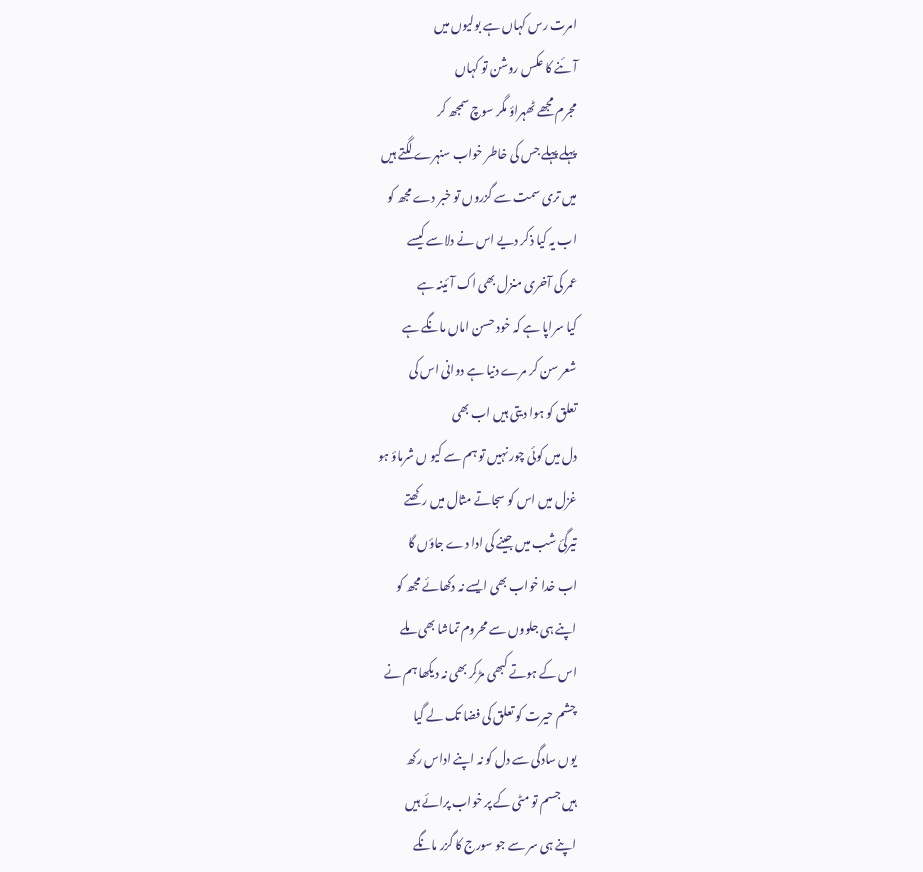امرت رس کہاں ہے بولیوں میں
آئنے کا عکس روشن تو کہاں
مجرم مجھے ٹھہراؤ مگر سوچ سمجھ کر
پہلے پہلے جس کی خاطر خواب سنہرے لگتے ہیں
میں تری سمت سے گزروں تو خبر دے مجھ کو
اب یہ کیا ذکر دیے اس نے دلاسے کیسے
عمر کی آخری منزل بھی اک آئینہ ہے
کیا سراپا ہے کہ خود حسن اماں مانگے ہے
شعر سن کر مرے دنیا ہے دوانی اس کی
تعلق کو ہوا دیتی ہیں اب بھی
دل میں کوئی چور نہیں تو ہم سے کیو ں شرماؤ ہو
غزل میں اس کو سجاتے مثال میں رکھتے
تیرگئ شب میں جینے کی ادا دے جاؤں گا
اب خدا خواب بھی ایسے نہ دکھائے مجھ کو
اپنے ہی جلووں سے محروم تماشا بھی ملے
اس کے ہوتے کبھی مڑکر بھی نہ دیکھا ہم نے
چشم حیرت کو تعلق کی فضا تک لے گیا
یوں سادگی سے دل کو نہ اپنے اداس رکھ
ہیں جسم تو مٹی کے پر خواب پرائے ہیں
اپنے ہی سر سے جو سورج کا گزر مانگے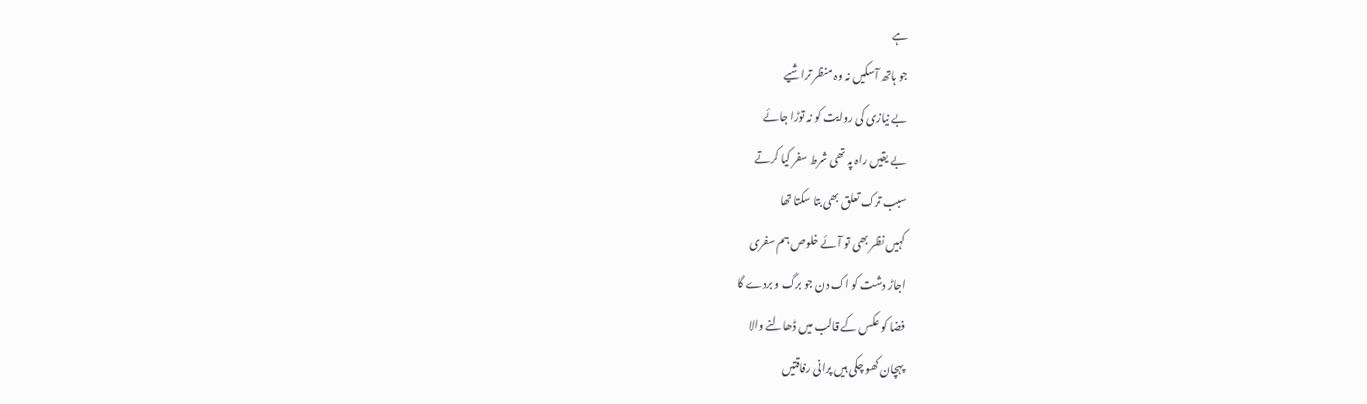ہے
جو ہاتھ آسکیں نہ وہ منظر تراشیے
بے نیازی کی روایت کو نہ توڑا جائے
بے یقیں راہ پہ تھی شرط سفر کیا کرتے
سبب ترک تعلق بھی بتا سکتا تھا
کہیں نظر بھی تو آئے خلوص ہم سفری
اجاڑ دشت کو اک دن جو برگ و بردے گا
فضا کو عکس کے قالب میں ڈھالنے والا
پہچان کھو چکی ہیں پرانی رفاقتیں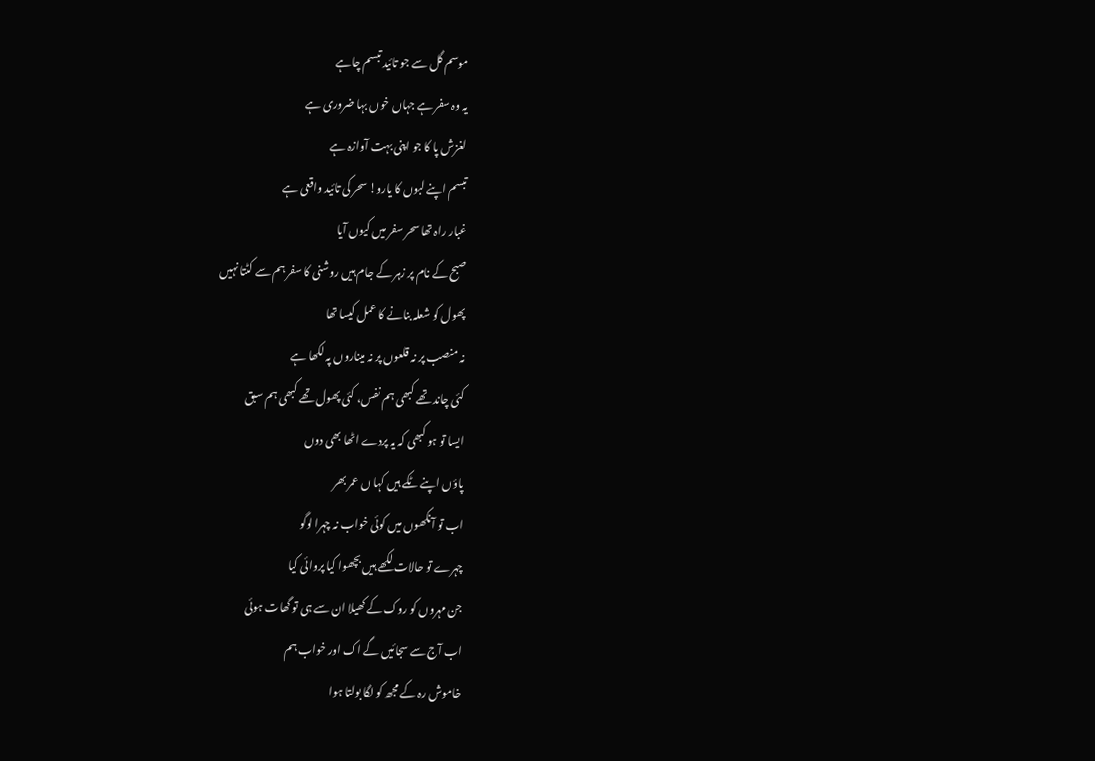موسم گل سے جو تائید تبسم چاہے
یہ وہ سفر ہے جہاں خوں بہا ضروری ہے
لغزش پا کا جو اپنی بہت آوازہ ہے
تبسم اپنے لبوں کا یارو! سحر کی تائید واقعی ہے
غبار راہ تھا سحر سفر میں کیوں آیا
صبح کے نام پر زہر کے جام ہیں روشنی کا سفر ہم سے کٹتا نہیں
پھول کو شعلہ بنانے کا عمل کیسا تھا
نہ منصب پر نہ قلعوں پر نہ میناروں پہ لکھا ہے
کئی چاند تھے کبھی ہم نفس، کئی پھول تھے کبھی ہم سبق
ایسا تو ہو کبھی کہ یہ پردے اٹھا بھی دوں
پاؤں اپنے ٹکے ہیں کہا ں عمر بھر
اب تو آنکھوں میں کوئی خواب نہ چہرا لوگو
چہرے تو حالات لکھے ہیں بچھوا کیا پروائی کیا
جن مہروں کو روک کے کھیلا ان سے ہی تو گھات ہوئی
اب آج سے سجائیں گے اک اور خواب ہم
خاموش رہ کے مجھ کو لگا بولتا ہوا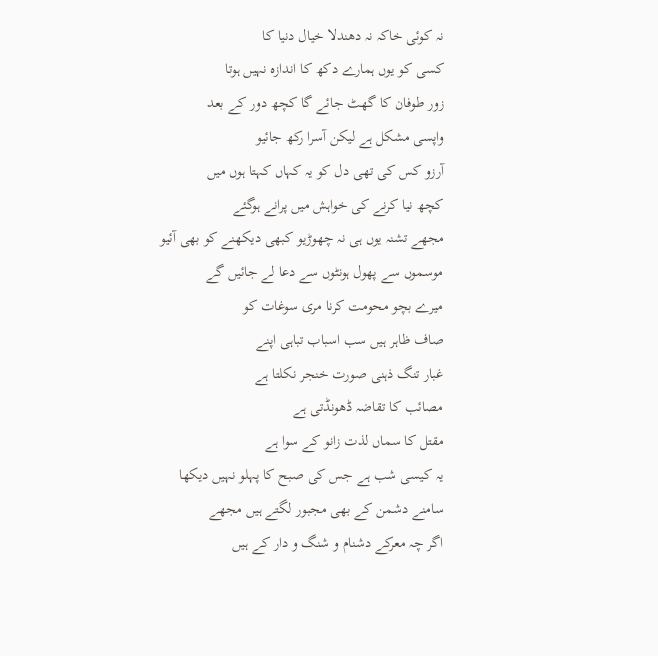نہ کوئی خاکہ نہ دھندلا خیال دنیا کا
کسی کو یوں ہمارے دکھ کا اندازہ نہیں ہوتا
زور طوفان کا گھٹ جائے گا کچھ دور کے بعد
واپسی مشکل ہے لیکن آسرا رکھ جائیو
آرزو کس کی تھی دل کو یہ کہاں کہتا ہوں میں
کچھ نیا کرنے کی خواہش میں پرانے ہوگئے
مجھے تشنہ یوں ہی نہ چھوڑیو کبھی دیکھنے کو بھی آئیو
موسموں سے پھول ہونٹوں سے دعا لے جائیں گے
میرے بچو محومت کرنا مری سوغات کو
صاف ظاہر ہیں سب اسباب تباہی اپنے
غبار تنگ ذہنی صورت خنجر نکلتا ہے
مصائب کا تقاضہ ڈھونڈتی ہے
مقتل کا سماں لذت زانو کے سوا ہے
یہ کیسی شب ہے جس کی صبح کا پہلو نہیں دیکھا
سامنے دشمن کے بھی مجبور لگتے ہیں مجھے
اگر چہ معرکے دشنام و شنگ و دار کے ہیں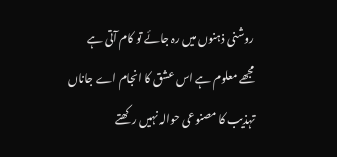روشنی ذہنوں میں رہ جائے تو کام آتی ہے
مجھے معلوم ہے اس عشق کا انجام اے جاناں
تہذیب کا مصنوعی حوالہ نہیں رکھتے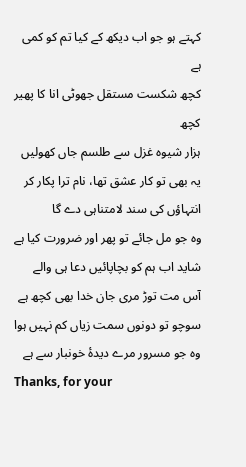کہتے ہو جو اب دیکھ کے کیا تم کو کمی ہے
کچھ شکست مستقل جھوٹی انا کا پھیر کچھ
ہزار شیوہ غزل سے طلسم جاں کھولیں
یہ بھی تو کار عشق تھا، نام ترا پکار کر
انتہاؤں کی سند لامتناہی دے گا
وہ جو مل جائے تو پھر اور ضرورت کیا ہے
شاید اب ہم کو بچاپائیں دعا ہی والے
آس مت توڑ مری جان خدا بھی کچھ ہے
سوچو تو دونوں سمت زیاں کم نہیں ہوا
وہ جو مسرور مرے دیدۂ خونبار سے ہے
Thanks, for your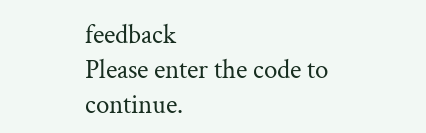feedback
Please enter the code to continue.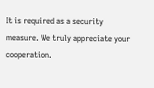It is required as a security measure. We truly appreciate your cooperation.